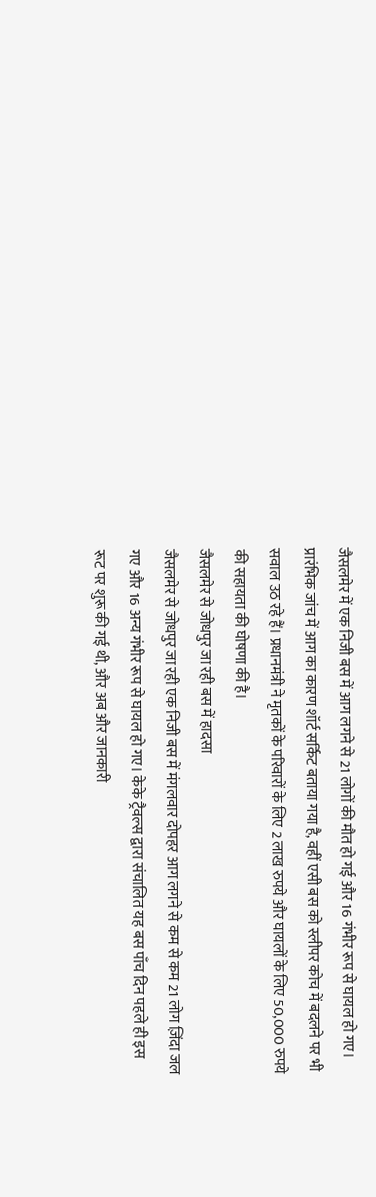जैसलमेर में एक निजी बस में आग लगने से 21 लोगों की मौत हो गई और 16 गंभीर रूप से घायल हो गए। प्रारंभिक जांच में आग का कारण शॉर्ट सर्किट बताया गया है, वहीं एसी बस को स्लीपर कोच में बदलने पर भी सवाल उठ रहे हैं। प्रधानमंत्री ने मृतकों के परिवारों के लिए 2 लाख रुपये और घायलों के लिए 50,000 रुपये की सहायता की घोषणा की है।
जैसलमेर से जोधपुर जा रही बस में हादसा
जैसलमेर से जोधपुर जा रही एक निजी बस में मंगलवार दोपहर आग लगने से कम से कम 21 लोग ज़िंदा जल गए और 16 अन्य गंभीर रूप से घायल हो गए। केके ट्रैवल्स द्वारा संचालित यह बस पाँच दिन पहले ही इस रूट पर शुरू की गई थी, और अब और जानकारी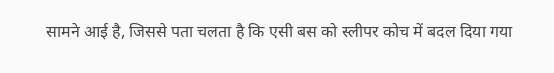सामने आई है, जिससे पता चलता है कि एसी बस को स्लीपर कोच में बदल दिया गया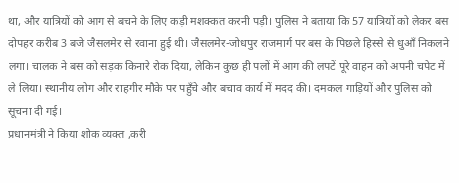था, और यात्रियों को आग से बचने के लिए कड़ी मशक्कत करनी पड़ी। पुलिस ने बताया कि 57 यात्रियों को लेकर बस दोपहर करीब 3 बजे जैसलमेर से रवाना हुई थी। जैसलमेर-जोधपुर राजमार्ग पर बस के पिछले हिस्से से धुआँ निकलने लगा। चालक ने बस को सड़क किनारे रोक दिया, लेकिन कुछ ही पलों में आग की लपटें पूरे वाहन को अपनी चपेट में ले लिया। स्थानीय लोग और राहगीर मौके पर पहुँचे और बचाव कार्य में मदद की। दमकल गाड़ियों और पुलिस को सूचना दी गई।
प्रधानमंत्री ने किया शोक व्यक्त ,करी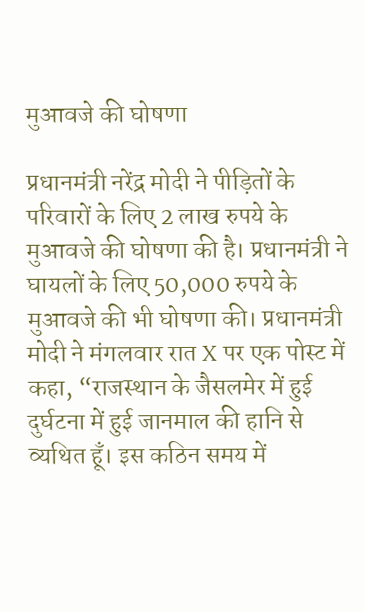मुआवजे की घोषणा

प्रधानमंत्री नरेंद्र मोदी ने पीड़ितों के परिवारों के लिए 2 लाख रुपये के मुआवजे की घोषणा की है। प्रधानमंत्री ने घायलों के लिए 50,000 रुपये के मुआवजे की भी घोषणा की। प्रधानमंत्री मोदी ने मंगलवार रात X पर एक पोस्ट में कहा, “राजस्थान के जैसलमेर में हुई दुर्घटना में हुई जानमाल की हानि से व्यथित हूँ। इस कठिन समय में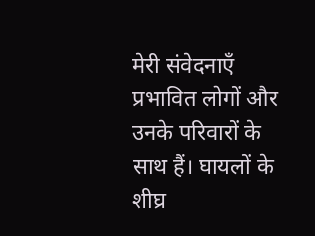मेरी संवेदनाएँ प्रभावित लोगों और उनके परिवारों के साथ हैं। घायलों के शीघ्र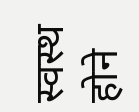स्वस्थ होने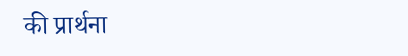की प्रार्थना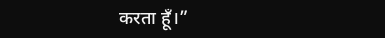करता हूँ।”